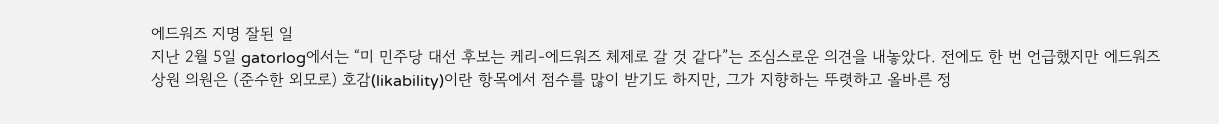에드워즈 지명 잘된 일
지난 2월 5일 gatorlog에서는 “미 민주당 대선 후보는 케리-에드워즈 체제로 갈 것 같다”는 조심스로운 의견을 내놓았다. 전에도 한 번 언급했지만 에드워즈 상원 의원은 (준수한 외모로) 호감(likability)이란 항목에서 점수를 많이 받기도 하지만, 그가 지향하는 뚜렷하고 올바른 정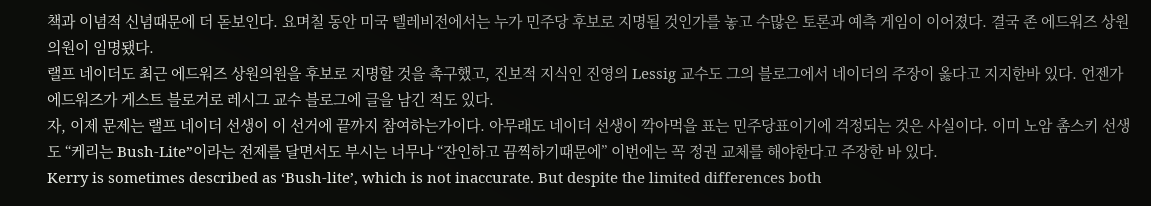책과 이념적 신념때문에 더 돋보인다. 요며칠 동안 미국 텔레비전에서는 누가 민주당 후보로 지명될 것인가를 놓고 수많은 토론과 예측 게임이 이어졌다. 결국 존 에드워즈 상원의원이 임명됐다.
랠프 네이더도 최근 에드워즈 상원의원을 후보로 지명할 것을 촉구했고, 진보적 지식인 진영의 Lessig 교수도 그의 블로그에서 네이더의 주장이 옳다고 지지한바 있다. 언젠가 에드워즈가 게스트 블로거로 레시그 교수 블로그에 글을 남긴 적도 있다.
자, 이제 문제는 랠프 네이더 선생이 이 선거에 끝까지 참여하는가이다. 아무래도 네이더 선생이 깍아먹을 표는 민주당표이기에 걱정되는 것은 사실이다. 이미 노암 촘스키 선생도 “케리는 Bush-Lite”이라는 전제를 달면서도 부시는 너무나 “잔인하고 끔찍하기때문에” 이번에는 꼭 정권 교체를 해야한다고 주장한 바 있다.
Kerry is sometimes described as ‘Bush-lite’, which is not inaccurate. But despite the limited differences both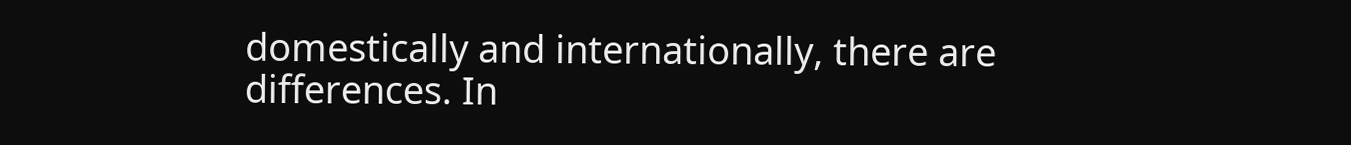domestically and internationally, there are differences. In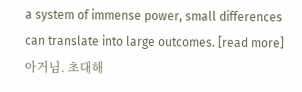a system of immense power, small differences can translate into large outcomes. [read more]
아거님. 초대해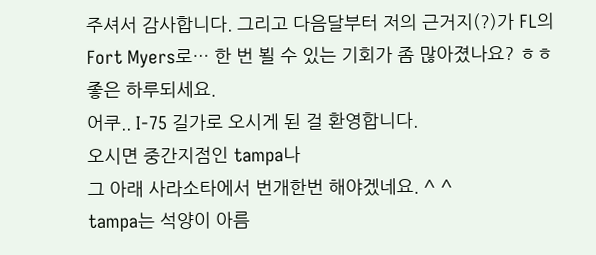주셔서 감사합니다. 그리고 다음달부터 저의 근거지(?)가 FL의 Fort Myers로… 한 번 뵐 수 있는 기회가 좀 많아졌나요? ㅎㅎ 좋은 하루되세요.
어쿠.. I-75 길가로 오시게 된 걸 환영합니다.
오시면 중간지점인 tampa나
그 아래 사라소타에서 번개한번 해야겠네요. ^ ^
tampa는 석양이 아름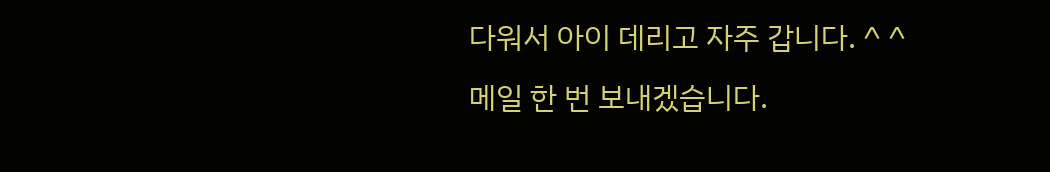다워서 아이 데리고 자주 갑니다. ^ ^
메일 한 번 보내겠습니다.